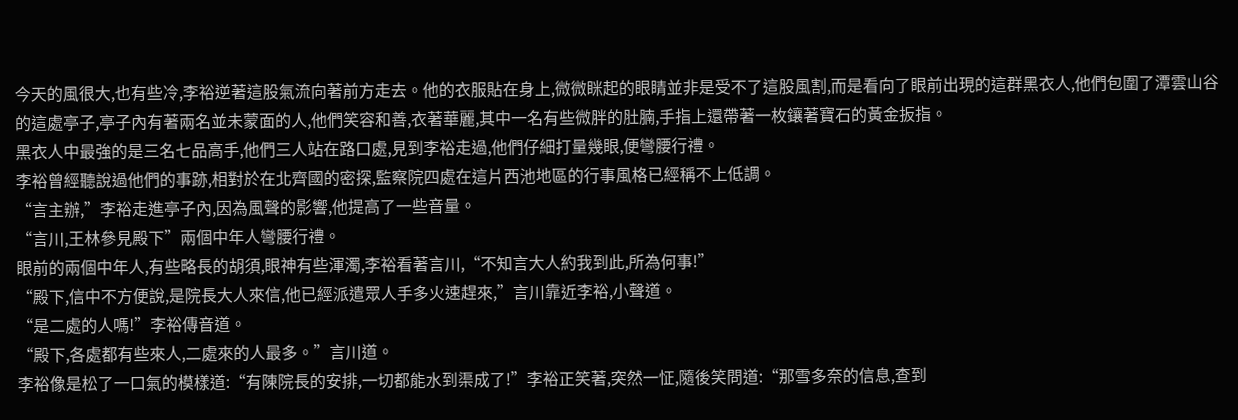今天的風很大,也有些冷,李裕逆著這股氣流向著前方走去。他的衣服貼在身上,微微眯起的眼睛並非是受不了這股風割,而是看向了眼前出現的這群黑衣人,他們包圍了潭雲山谷的這處亭子,亭子內有著兩名並未蒙面的人,他們笑容和善,衣著華麗,其中一名有些微胖的肚腩,手指上還帶著一枚鑲著寶石的黃金扳指。
黑衣人中最強的是三名七品高手,他們三人站在路口處,見到李裕走過,他們仔細打量幾眼,便彎腰行禮。
李裕曾經聽說過他們的事跡,相對於在北齊國的密探,監察院四處在這片西池地區的行事風格已經稱不上低調。
“言主辦,”李裕走進亭子內,因為風聲的影響,他提高了一些音量。
“言川,王林參見殿下”兩個中年人彎腰行禮。
眼前的兩個中年人,有些略長的胡須,眼神有些渾濁,李裕看著言川,“不知言大人約我到此,所為何事!”
“殿下,信中不方便說,是院長大人來信,他已經派遣眾人手多火速趕來,”言川靠近李裕,小聲道。
“是二處的人嗎!”李裕傳音道。
“殿下,各處都有些來人,二處來的人最多。”言川道。
李裕像是松了一口氣的模樣道:“有陳院長的安排,一切都能水到渠成了!”李裕正笑著,突然一怔,隨後笑問道:“那雪多奈的信息,查到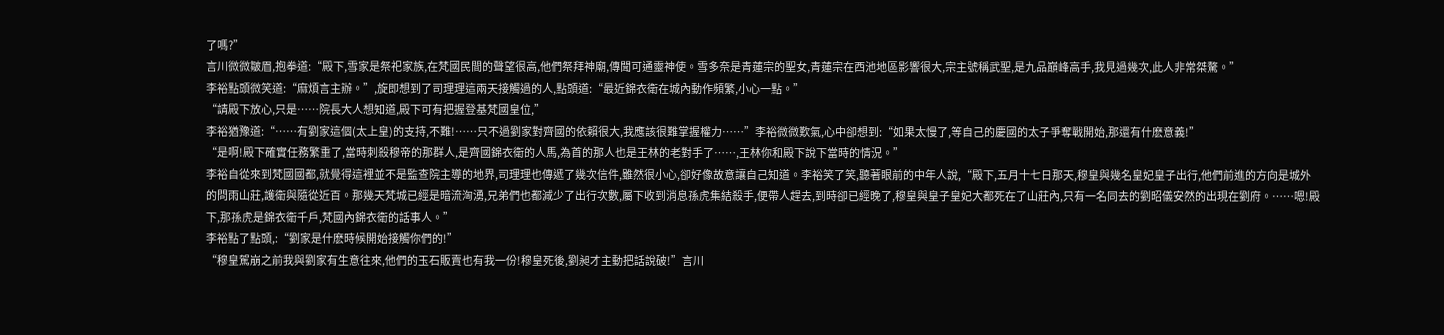了嗎?”
言川微微皺眉,抱拳道:“殿下,雪家是祭祀家族,在梵國民間的聲望很高,他們祭拜神廟,傳聞可通靈神使。雪多奈是青蓮宗的聖女,青蓮宗在西池地區影響很大,宗主號稱武聖,是九品巔峰高手,我見過幾次,此人非常桀驁。”
李裕點頭微笑道:“麻煩言主辦。”,旋即想到了司理理這兩天接觸過的人,點頭道:“最近錦衣衛在城內動作頻繁,小心一點。”
“請殿下放心,只是……院長大人想知道,殿下可有把握登基梵國皇位,”
李裕猶豫道:“……有劉家這個(太上皇)的支持,不難!……只不過劉家對齊國的依賴很大,我應該很難掌握權力……”李裕微微歎氣,心中卻想到:“如果太慢了,等自己的慶國的太子爭奪戰開始,那還有什麽意義!”
“是啊!殿下確實任務繁重了,當時刺殺穆帝的那群人,是齊國錦衣衛的人馬,為首的那人也是王林的老對手了……,王林你和殿下說下當時的情況。”
李裕自從來到梵國國都,就覺得這裡並不是監查院主導的地界,司理理也傳遞了幾次信件,雖然很小心,卻好像故意讓自己知道。李裕笑了笑,聽著眼前的中年人說,“殿下,五月十七日那天,穆皇與幾名皇妃皇子出行,他們前進的方向是城外的問雨山莊,護衛與隨從近百。那幾天梵城已經是暗流洶湧,兄弟們也都減少了出行次數,屬下收到消息孫虎集結殺手,便帶人趕去,到時卻已經晚了,穆皇與皇子皇妃大都死在了山莊內,只有一名同去的劉昭儀安然的出現在劉府。……嗯!殿下,那孫虎是錦衣衛千戶,梵國內錦衣衛的話事人。”
李裕點了點頭,:“劉家是什麽時候開始接觸你們的!”
“穆皇駕崩之前我與劉家有生意往來,他們的玉石販賣也有我一份!穆皇死後,劉昶才主動把話說破!”言川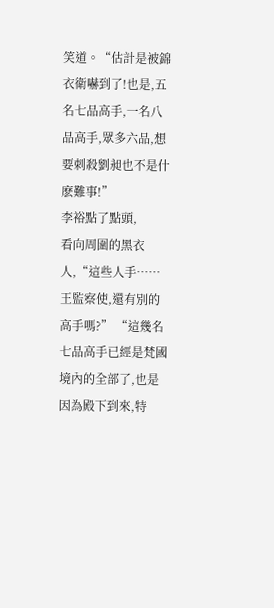笑道。“估計是被錦衣衛嚇到了!也是,五名七品高手,一名八品高手,眾多六品,想要刺殺劉昶也不是什麽難事!”
李裕點了點頭,
看向周圍的黑衣人,“這些人手……王監察使,還有別的高手嗎?” “這幾名七品高手已經是梵國境內的全部了,也是因為殿下到來,特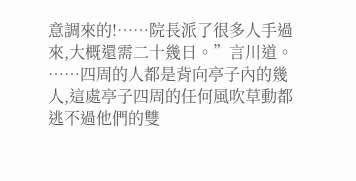意調來的!……院長派了很多人手過來,大概還需二十幾日。”言川道。
……四周的人都是背向亭子內的幾人,這處亭子四周的任何風吹草動都逃不過他們的雙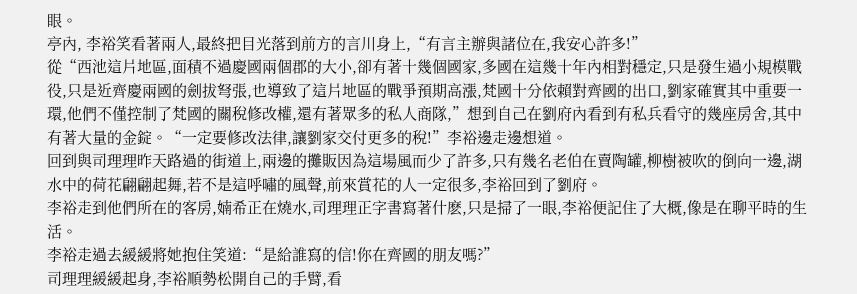眼。
亭內, 李裕笑看著兩人,最終把目光落到前方的言川身上,“有言主辦與諸位在,我安心許多!”
從“西池這片地區,面積不過慶國兩個郡的大小,卻有著十幾個國家,多國在這幾十年內相對穩定,只是發生過小規模戰役,只是近齊慶兩國的劍拔弩張,也導致了這片地區的戰爭預期高漲,梵國十分依賴對齊國的出口,劉家確實其中重要一環,他們不僅控制了梵國的關稅修改權,還有著眾多的私人商隊,”想到自己在劉府內看到有私兵看守的幾座房舍,其中有著大量的金錠。“一定要修改法律,讓劉家交付更多的稅!”李裕邊走邊想道。
回到與司理理昨天路過的街道上,兩邊的攤販因為這場風而少了許多,只有幾名老伯在賣陶罐,柳樹被吹的倒向一邊,湖水中的荷花翩翩起舞,若不是這呼嘯的風聲,前來賞花的人一定很多,李裕回到了劉府。
李裕走到他們所在的客房,婻希正在燒水,司理理正字書寫著什麽,只是掃了一眼,李裕便記住了大概,像是在聊平時的生活。
李裕走過去緩緩將她抱住笑道:“是給誰寫的信!你在齊國的朋友嗎?”
司理理緩緩起身,李裕順勢松開自己的手臂,看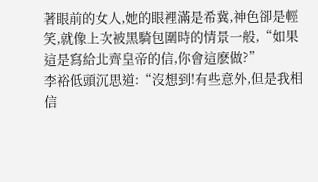著眼前的女人,她的眼裡滿是希冀,神色卻是輕笑,就像上次被黑騎包圍時的情景一般,“如果這是寫給北齊皇帝的信,你會這麽做?”
李裕低頭沉思道:“沒想到!有些意外,但是我相信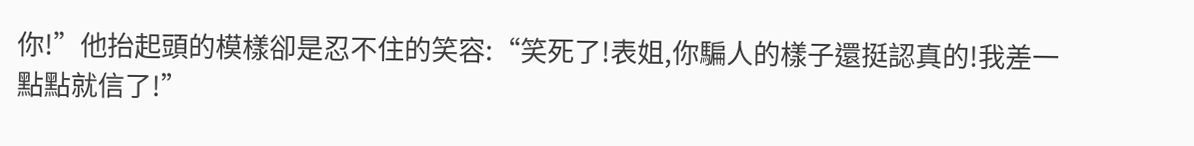你!”他抬起頭的模樣卻是忍不住的笑容:“笑死了!表姐,你騙人的樣子還挺認真的!我差一點點就信了!”